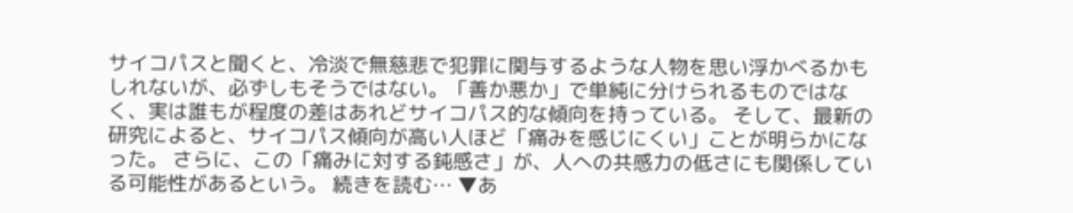サイコパスと聞くと、冷淡で無慈悲で犯罪に関与するような人物を思い浮かべるかもしれないが、必ずしもそうではない。「善か悪か」で単純に分けられるものではなく、実は誰もが程度の差はあれどサイコパス的な傾向を持っている。 そして、最新の研究によると、サイコパス傾向が高い人ほど「痛みを感じにくい」ことが明らかになった。 さらに、この「痛みに対する鈍感さ」が、人への共感力の低さにも関係している可能性があるという。 続きを読む… ▼あ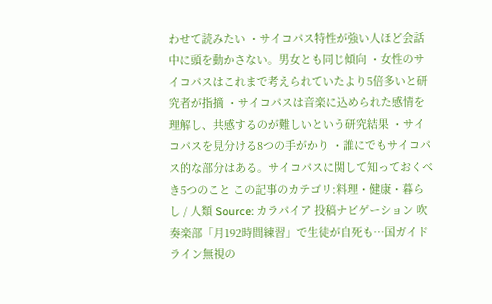わせて読みたい ・サイコパス特性が強い人ほど会話中に頭を動かさない。男女とも同じ傾向 ・女性のサイコパスはこれまで考えられていたより5倍多いと研究者が指摘 ・サイコパスは音楽に込められた感情を理解し、共感するのが難しいという研究結果 ・サイコパスを見分ける8つの手がかり ・誰にでもサイコパス的な部分はある。サイコパスに関して知っておくべき5つのこと この記事のカテゴリ:料理・健康・暮らし / 人類 Source: カラパイア 投稿ナビゲーション 吹奏楽部「月192時間練習」で生徒が自死も…国ガイドライン無視の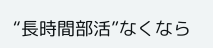“長時間部活”なくなら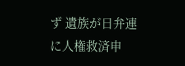ず 遺族が日弁連に人権救済申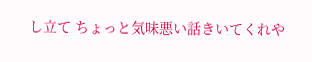し立て ちょっと気味悪い話きいてくれや